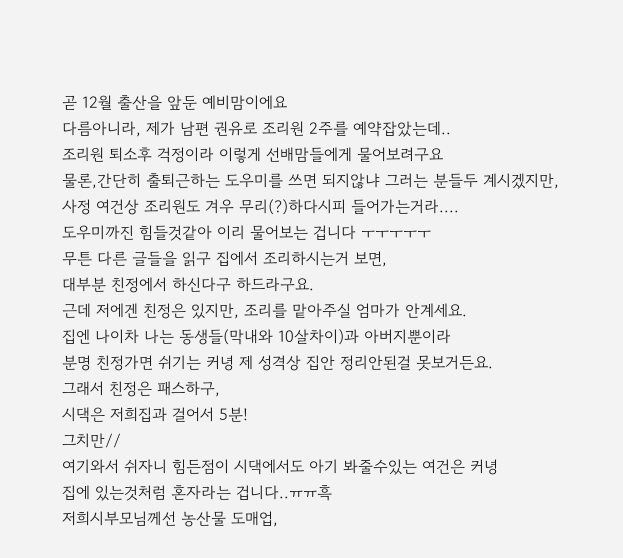곧 12월 출산을 앞둔 예비맘이에요
다름아니라, 제가 남편 권유로 조리원 2주를 예약잡았는데..
조리원 퇴소후 걱정이라 이렇게 선배맘들에게 물어보려구요
물론,간단히 출퇴근하는 도우미를 쓰면 되지않냐 그러는 분들두 계시겠지만,
사정 여건상 조리원도 겨우 무리(?)하다시피 들어가는거라....
도우미까진 힘들것같아 이리 물어보는 겁니다 ㅜㅜㅜㅜㅜ
무튼 다른 글들을 읽구 집에서 조리하시는거 보면,
대부분 친정에서 하신다구 하드라구요.
근데 저에겐 친정은 있지만, 조리를 맡아주실 엄마가 안계세요.
집엔 나이차 나는 동생들(막내와 10살차이)과 아버지뿐이라
분명 친정가면 쉬기는 커녕 제 성격상 집안 정리안된걸 못보거든요.
그래서 친정은 패스하구,
시댁은 저희집과 걸어서 5분!
그치만//
여기와서 쉬자니 힘든점이 시댁에서도 아기 봐줄수있는 여건은 커녕
집에 있는것처럼 혼자라는 겁니다..ㅠㅠ흑
저희시부모님께선 농산물 도매업,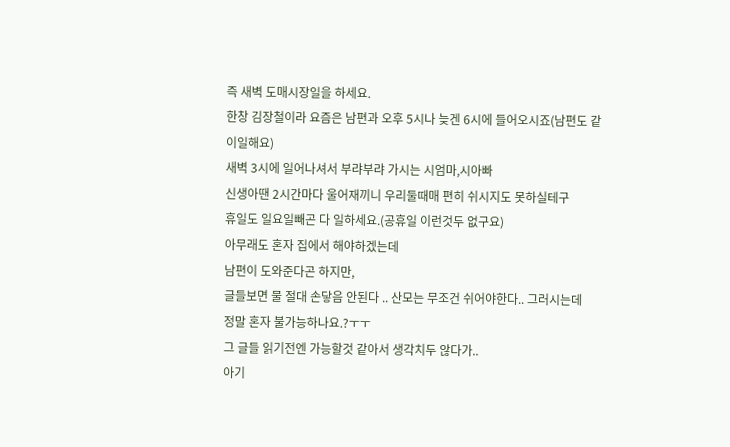즉 새벽 도매시장일을 하세요.
한창 김장철이라 요즘은 남편과 오후 5시나 늦겐 6시에 들어오시죠(남편도 같이일해요)
새벽 3시에 일어나셔서 부랴부랴 가시는 시엄마,시아빠
신생아땐 2시간마다 울어재끼니 우리둘때매 편히 쉬시지도 못하실테구
휴일도 일요일빼곤 다 일하세요.(공휴일 이런것두 없구요)
아무래도 혼자 집에서 해야하겠는데
남편이 도와준다곤 하지만,
글들보면 물 절대 손닿음 안된다 .. 산모는 무조건 쉬어야한다.. 그러시는데
정말 혼자 불가능하나요.?ㅜㅜ
그 글들 읽기전엔 가능할것 같아서 생각치두 않다가..
아기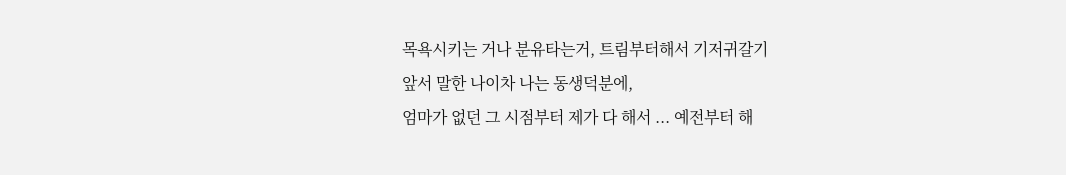목욕시키는 거나 분유타는거, 트림부터해서 기저귀갈기
앞서 말한 나이차 나는 동생덕분에,
엄마가 없던 그 시점부터 제가 다 해서 ... 예전부터 해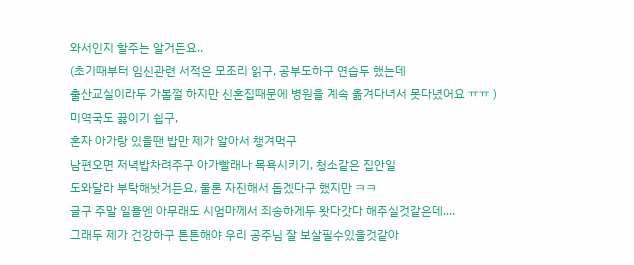와서인지 할주는 알거든요..
(초기때부터 임신관련 서적은 모조리 읽구, 공부도하구 연습두 했는데
출산교실이라두 가볼껄 하지만 신혼집때문에 병원을 계속 옮겨다녀서 못다녔어요 ㅠㅠ )
미역국도 끓이기 쉽구,
혼자 아가랑 있을땐 밥만 제가 알아서 챙겨먹구
남편오면 저녁밥차려주구 아가빨래나 목욕시키기, 청소같은 집안일
도와달라 부탁해놧거든요, 물론 자진해서 돕겠다구 했지만 ㅋㅋ
글구 주말 일욜엔 아무래도 시엄마께서 죄송하게두 왓다갓다 해주실것같은데....
그래두 제가 건강하구 튼튼해야 우리 공주님 잘 보살필수있을것같아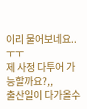이리 물어보네요.. ㅜㅜ
제 사정 다투어 가능할까요?,,
출산일이 다가올수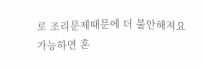로 조리문제때문에 더 불안해져요
가능하면 혼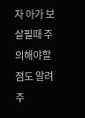자 아가 보살필때 주의해야할점도 알려주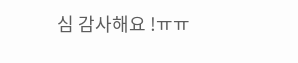심 감사해요 !ㅠㅠ